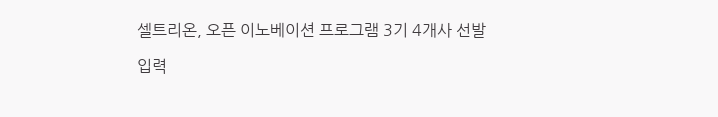셀트리온, 오픈 이노베이션 프로그램 3기 4개사 선발

입력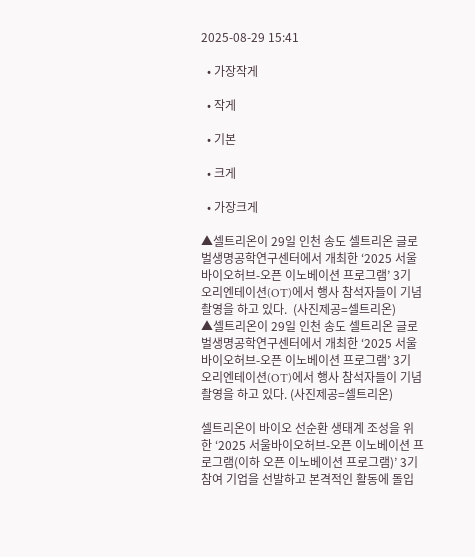2025-08-29 15:41

  • 가장작게

  • 작게

  • 기본

  • 크게

  • 가장크게

▲셀트리온이 29일 인천 송도 셀트리온 글로벌생명공학연구센터에서 개최한 ‘2025 서울바이오허브-오픈 이노베이션 프로그램’ 3기 오리엔테이션(OT)에서 행사 참석자들이 기념 촬영을 하고 있다.  (사진제공=셀트리온)
▲셀트리온이 29일 인천 송도 셀트리온 글로벌생명공학연구센터에서 개최한 ‘2025 서울바이오허브-오픈 이노베이션 프로그램’ 3기 오리엔테이션(OT)에서 행사 참석자들이 기념 촬영을 하고 있다. (사진제공=셀트리온)

셀트리온이 바이오 선순환 생태계 조성을 위한 ‘2025 서울바이오허브-오픈 이노베이션 프로그램(이하 오픈 이노베이션 프로그램)’ 3기 참여 기업을 선발하고 본격적인 활동에 돌입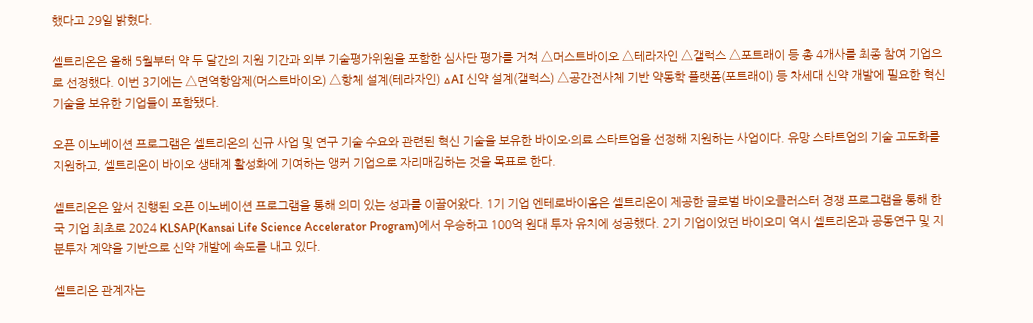했다고 29일 밝혔다.

셀트리온은 올해 5월부터 약 두 달간의 지원 기간과 외부 기술평가위원을 포함한 심사단 평가를 거쳐 △머스트바이오 △테라자인 △갤럭스 △포트래이 등 총 4개사를 최종 참여 기업으로 선정했다. 이번 3기에는 △면역항암제(머스트바이오) △항체 설계(테라자인) △AI 신약 설계(갤럭스) △공간전사체 기반 약동학 플랫폼(포트래이) 등 차세대 신약 개발에 필요한 혁신 기술을 보유한 기업들이 포함됐다.

오픈 이노베이션 프로그램은 셀트리온의 신규 사업 및 연구 기술 수요와 관련된 혁신 기술을 보유한 바이오∙의료 스타트업을 선정해 지원하는 사업이다. 유망 스타트업의 기술 고도화를 지원하고, 셀트리온이 바이오 생태계 활성화에 기여하는 앵커 기업으로 자리매김하는 것을 목표로 한다.

셀트리온은 앞서 진행된 오픈 이노베이션 프로그램을 통해 의미 있는 성과를 이끌어왔다. 1기 기업 엔테로바이옴은 셀트리온이 제공한 글로벌 바이오클러스터 경쟁 프로그램을 통해 한국 기업 최초로 2024 KLSAP(Kansai Life Science Accelerator Program)에서 우승하고 100억 원대 투자 유치에 성공했다. 2기 기업이었던 바이오미 역시 셀트리온과 공동연구 및 지분투자 계약을 기반으로 신약 개발에 속도를 내고 있다.

셀트리온 관계자는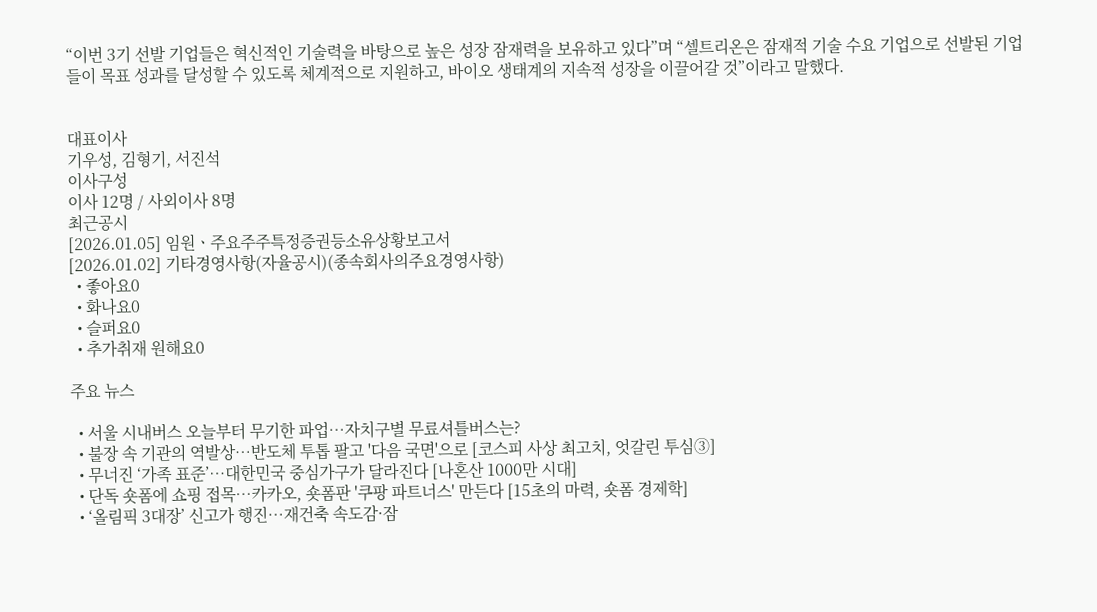“이번 3기 선발 기업들은 혁신적인 기술력을 바탕으로 높은 성장 잠재력을 보유하고 있다”며 “셀트리온은 잠재적 기술 수요 기업으로 선발된 기업들이 목표 성과를 달성할 수 있도록 체계적으로 지원하고, 바이오 생태계의 지속적 성장을 이끌어갈 것”이라고 말했다.


대표이사
기우성, 김형기, 서진석
이사구성
이사 12명 / 사외이사 8명
최근공시
[2026.01.05] 임원ㆍ주요주주특정증권등소유상황보고서
[2026.01.02] 기타경영사항(자율공시)(종속회사의주요경영사항)
  • 좋아요0
  • 화나요0
  • 슬퍼요0
  • 추가취재 원해요0

주요 뉴스

  • 서울 시내버스 오늘부터 무기한 파업…자치구별 무료셔틀버스는?
  • 불장 속 기관의 역발상…반도체 투톱 팔고 '다음 국면'으로 [코스피 사상 최고치, 엇갈린 투심③]
  • 무너진 ‘가족 표준’…대한민국 중심가구가 달라진다 [나혼산 1000만 시대]
  • 단독 숏폼에 쇼핑 접목…카카오, 숏폼판 '쿠팡 파트너스' 만든다 [15초의 마력, 숏폼 경제학]
  • ‘올림픽 3대장’ 신고가 행진…재건축 속도감·잠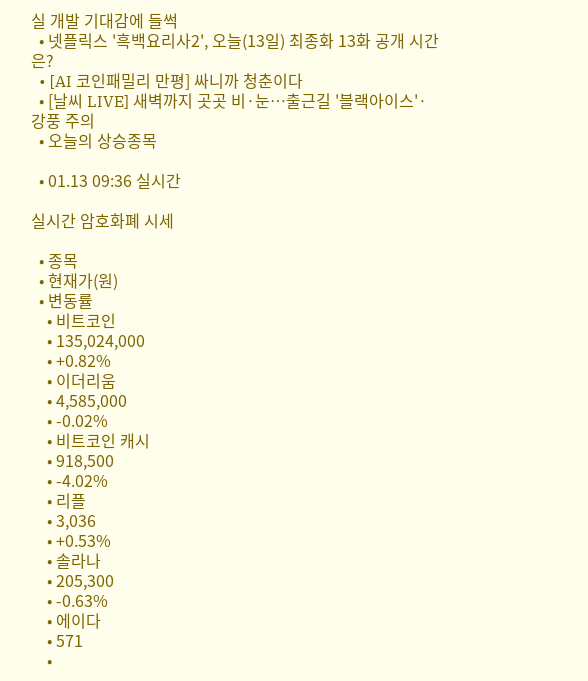실 개발 기대감에 들썩
  • 넷플릭스 '흑백요리사2', 오늘(13일) 최종화 13화 공개 시간은?
  • [AI 코인패밀리 만평] 싸니까 청춘이다
  • [날씨 LIVE] 새벽까지 곳곳 비·눈…출근길 '블랙아이스'·강풍 주의
  • 오늘의 상승종목

  • 01.13 09:36 실시간

실시간 암호화폐 시세

  • 종목
  • 현재가(원)
  • 변동률
    • 비트코인
    • 135,024,000
    • +0.82%
    • 이더리움
    • 4,585,000
    • -0.02%
    • 비트코인 캐시
    • 918,500
    • -4.02%
    • 리플
    • 3,036
    • +0.53%
    • 솔라나
    • 205,300
    • -0.63%
    • 에이다
    • 571
    •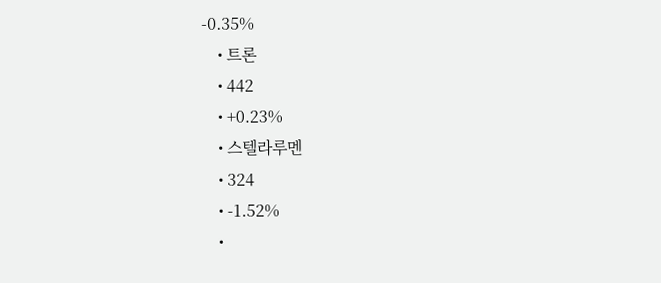-0.35%
    • 트론
    • 442
    • +0.23%
    • 스텔라루멘
    • 324
    • -1.52%
    •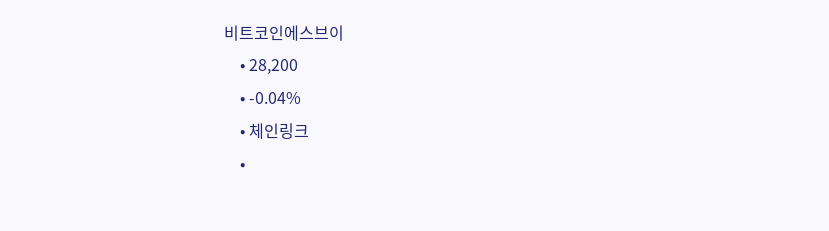비트코인에스브이
    • 28,200
    • -0.04%
    • 체인링크
    •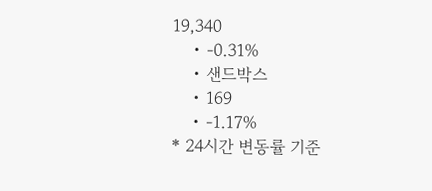19,340
    • -0.31%
    • 샌드박스
    • 169
    • -1.17%
* 24시간 변동률 기준